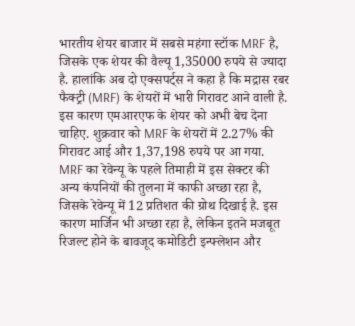भारतीय शेयर बाजार में सबसे महंगा स्टॉक MRF है, जिसके एक शेयर की वैल्यू 1,35000 रुपये से ज्यादा है. हालांकि अब दो एक्सपर्ट्स ने कहा है कि मद्रास रबर फैक्ट्री (MRF) के शेयरों में भारी गिरावट आने वाली है. इस कारण एमआरएफ के शेयर को अभी बेच देना चाहिए. शुक्रवार को MRF के शेयरों में 2.27% की गिरावट आई और 1,37,198 रुपये पर आ गया.
MRF का रेवेन्यू के पहले तिमाही में इस सेक्टर की अन्य कंपनियों की तुलना में काफी अच्छा रहा है, जिसके रेवेन्यू में 12 प्रतिशत की ग्रोथ दिखाई है. इस कारण मार्जिन भी अच्छा रहा है, लेकिन इतने मजबूत रिजल्ट होने के बावजूद कमोडिटी इन्फ्लेशन और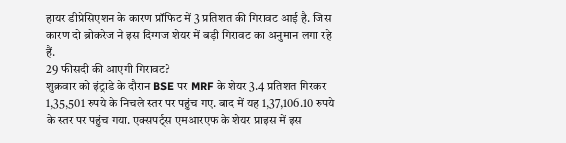हायर डीप्रेसिएशन के कारण प्रॉफिट में 3 प्रतिशत की गिरावट आई है. जिस कारण दो ब्रोकरेज ने इस दिग्गज शेयर में बड़ी गिरावट का अनुमान लगा रहे हैं.
29 फीसदी की आएगी गिरावट?
शुक्रवार को इंट्राडे के दौरान BSE पर MRF के शेयर 3.4 प्रतिशत गिरकर 1,35,501 रुपये के निचले स्तर पर पहुंच गए. बाद में यह 1,37,106.10 रुपये के स्तर पर पहुंच गया. एक्सपर्ट्स एमआरएफ के शेयर प्राइस में इस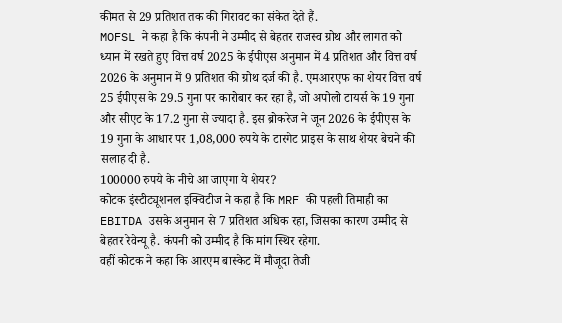कीमत से 29 प्रतिशत तक की गिरावट का संकेत देते हैं.
MOFSL ने कहा है कि कंपनी ने उम्मीद से बेहतर राजस्व ग्रोथ और लागत को ध्यान में रखते हुए वित्त वर्ष 2025 के ईपीएस अनुमान में 4 प्रतिशत और वित्त वर्ष 2026 के अनुमान में 9 प्रतिशत की ग्रोथ दर्ज की है. एमआरएफ का शेयर वित्त वर्ष 25 ईपीएस के 29.5 गुना पर कारोबार कर रहा है, जो अपोलो टायर्स के 19 गुना और सीएट के 17.2 गुना से ज्यादा है. इस ब्रोकरेज ने जून 2026 के ईपीएस के 19 गुना के आधार पर 1,08,000 रुपये के टारगेट प्राइस के साथ शेयर बेचने की सलाह दी है.
100000 रुपये के नीचे आ जाएगा ये शेयर?
कोटक इंस्टीट्यूशनल इक्विटीज ने कहा है कि MRF की पहली तिमाही का EBITDA उसके अनुमान से 7 प्रतिशत अधिक रहा, जिसका कारण उम्मीद से बेहतर रेवेन्यू है. कंपनी को उम्मीद है कि मांग स्थिर रहेगा.
वहीं कोटक ने कहा कि आरएम बास्केट में मौजूदा तेजी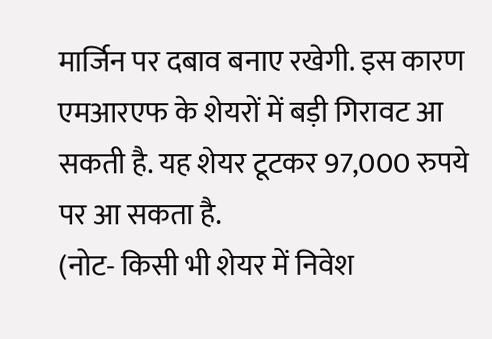मार्जिन पर दबाव बनाए रखेगी. इस कारण एमआरएफ के शेयरों में बड़ी गिरावट आ सकती है. यह शेयर टूटकर 97,000 रुपये पर आ सकता है.
(नोट- किसी भी शेयर में निवेश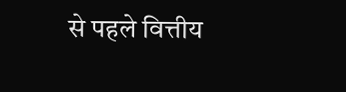से पहले वित्तीय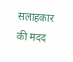सलाहकार की मदद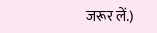जरूर लें.)